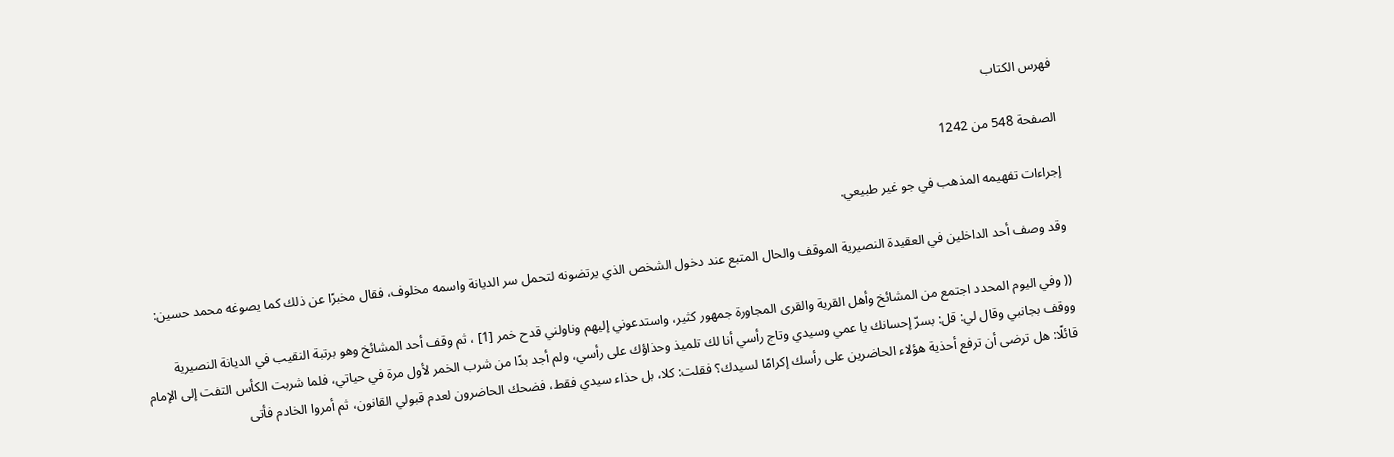فهرس الكتاب

الصفحة 548 من 1242

إجراءات تفهيمه المذهب في جو غير طبيعي.

وقد وصف أحد الداخلين في العقيدة النصيرية الموقف والحال المتبع عند دخول الشخص الذي يرتضونه لتحمل سر الديانة واسمه مخلوف، فقال مخبرًا عن ذلك كما يصوغه محمد حسين:

(( وفي اليوم المحدد اجتمع من المشائخ وأهل القرية والقرى المجاورة جمهور كثير، واستدعوني إليهم وناولني قدح خمر [1] ، ثم وقف أحد المشائخ وهو برتبة النقيب في الديانة النصيرية ووقف بجانبي وقال لي: قل: بسرّ إحسانك يا عمي وسيدي وتاج رأسي أنا لك تلميذ وحذاؤك على رأسي، ولم أجد بدًا من شرب الخمر لأول مرة في حياتي، فلما شربت الكأس التفت إلى الإمام قائلًا: هل ترضى أن ترفع أحذية هؤلاء الحاضرين على رأسك إكرامًا لسيدك؟ فقلت: كلا، بل حذاء سيدي فقط، فضحك الحاضرون لعدم قبولي القانون، ثم أمروا الخادم فأتى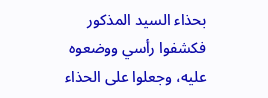بحذاء السيد المذكور فكشفوا رأسي ووضعوه عليه، وجعلوا على الحذاء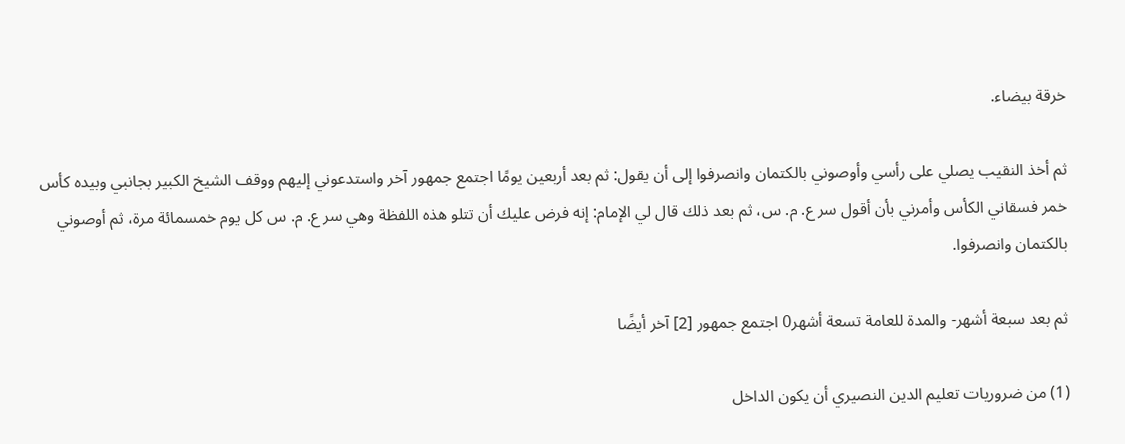خرقة بيضاء.

ثم أخذ النقيب يصلي على رأسي وأوصوني بالكتمان وانصرفوا إلى أن يقول: ثم بعد أربعين يومًا اجتمع جمهور آخر واستدعوني إليهم ووقف الشيخ الكبير بجانبي وبيده كأس خمر فسقاني الكأس وأمرني بأن أقول سر ع. م. س، ثم بعد ذلك قال لي الإمام: إنه فرض عليك أن تتلو هذه اللفظة وهي سر ع. م. س كل يوم خمسمائة مرة، ثم أوصوني بالكتمان وانصرفوا.

ثم بعد سبعة أشهر- والمدة للعامة تسعة أشهر0 اجتمع جمهور [2] آخر أيضًا

(1) من ضروريات تعليم الدين النصيري أن يكون الداخل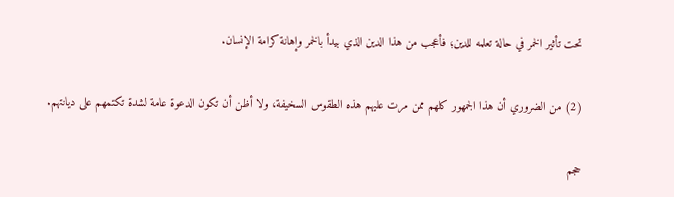تحت تأثير الخمر في حالة تعلمه للدين؛ فأعجب من هذا الدين الذي بيدأ بالخمر وإهانة كرامة الإنسان.

(2) من الضروري أن هذا الجمهور كلهم ممن مرت عليهم هذه الطقوس السخيفة، ولا أظن أن تكون الدعوة عامة لشدة تكتمهم على ديانتهم.

حجم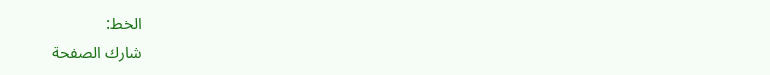الخط:
شارك الصفحة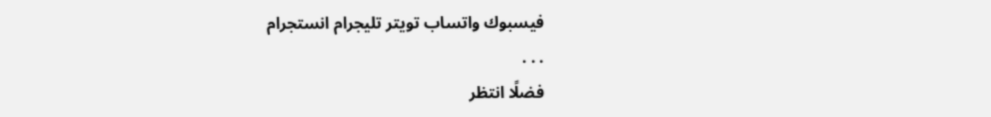فيسبوك واتساب تويتر تليجرام انستجرام
. . .
فضلًا انتظر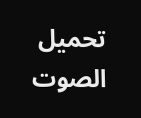تحميل الصوت